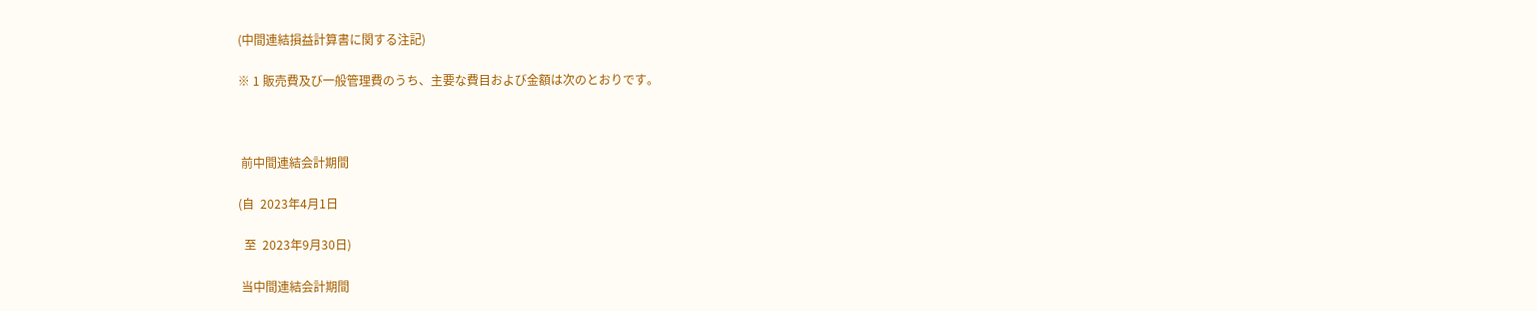(中間連結損益計算書に関する注記)

※ 1 販売費及び一般管理費のうち、主要な費目および金額は次のとおりです。



 前中間連結会計期間

(自  2023年4月1日

  至  2023年9月30日)

 当中間連結会計期間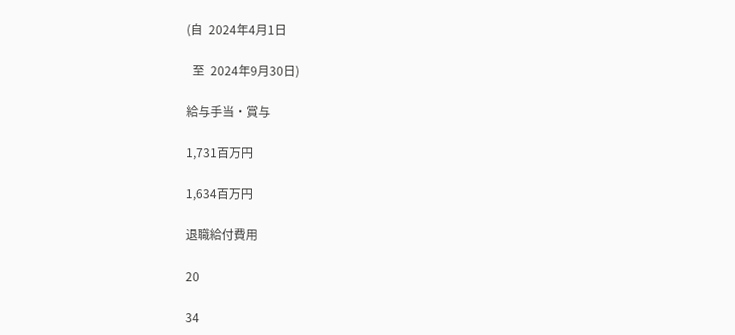(自  2024年4月1日

  至  2024年9月30日)

給与手当・賞与

1,731百万円

1,634百万円

退職給付費用

20

34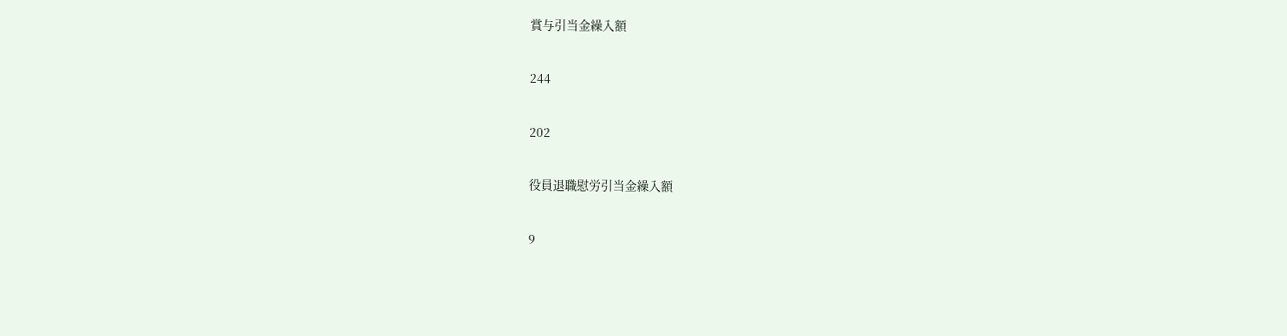賞与引当金繰入額

244

202

役員退職慰労引当金繰入額

9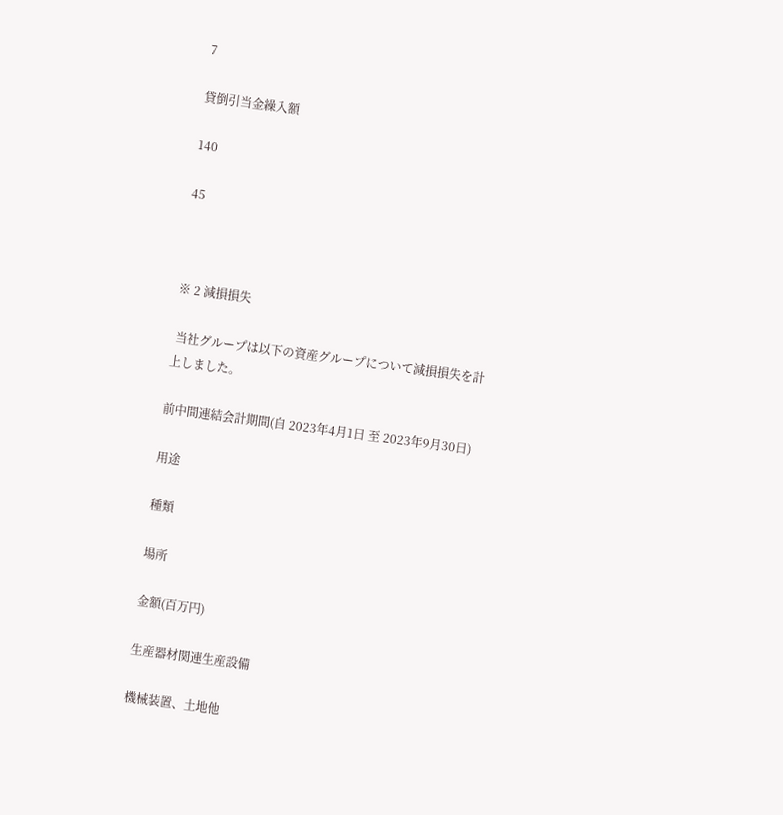7

貸倒引当金繰入額

140

45



※ 2 減損損失

 当社グループは以下の資産グループについて減損損失を計上しました。

前中間連結会計期間(自 2023年4月1日 至 2023年9月30日)

用途

種類

場所

金額(百万円)

生産器材関連生産設備

機械装置、土地他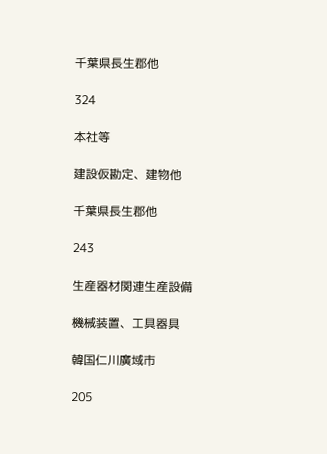千葉県長生郡他

324

本社等

建設仮勘定、建物他

千葉県長生郡他

243

生産器材関連生産設備

機械装置、工具器具

韓国仁川廣域市

205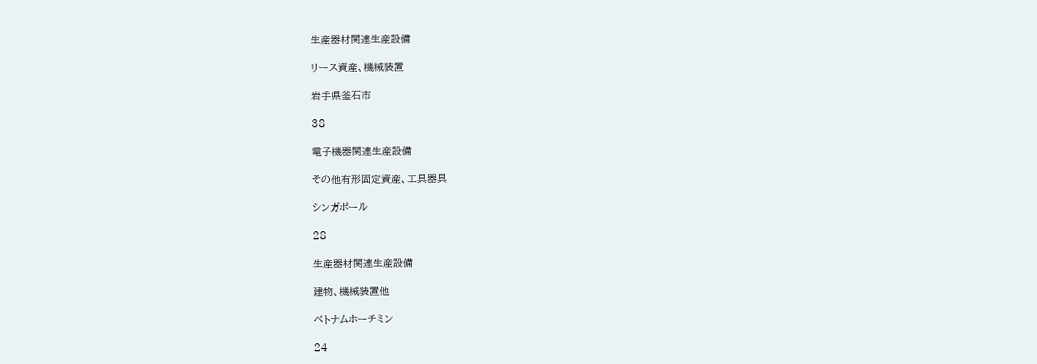生産器材関連生産設備

リース資産、機械装置

岩手県釜石市

38

電子機器関連生産設備

その他有形固定資産、工具器具

シンガポール

28

生産器材関連生産設備

建物、機械装置他

ベトナムホーチミン

24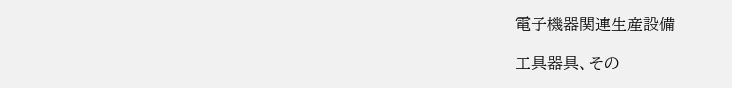電子機器関連生産設備

工具器具、その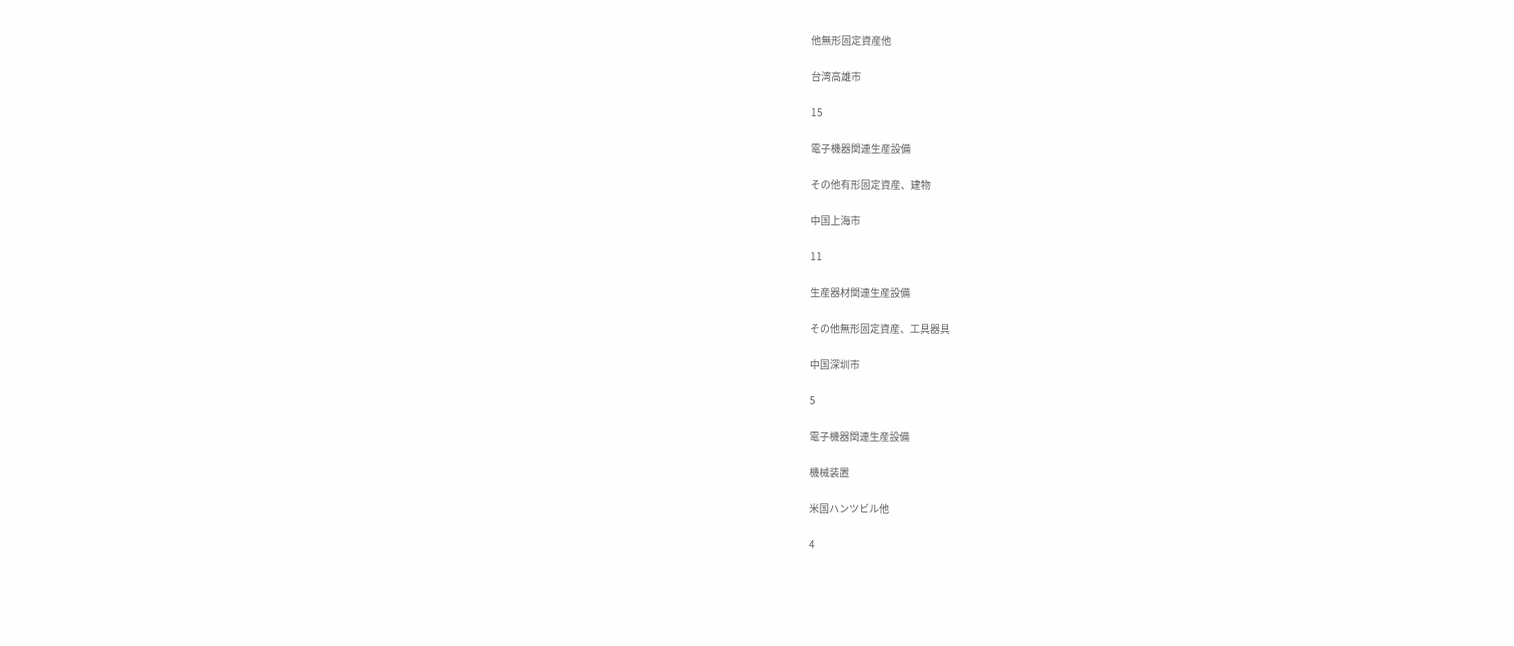他無形固定資産他

台湾高雄市

15

電子機器関連生産設備

その他有形固定資産、建物

中国上海市

11

生産器材関連生産設備

その他無形固定資産、工具器具

中国深圳市

5

電子機器関連生産設備

機械装置

米国ハンツビル他

4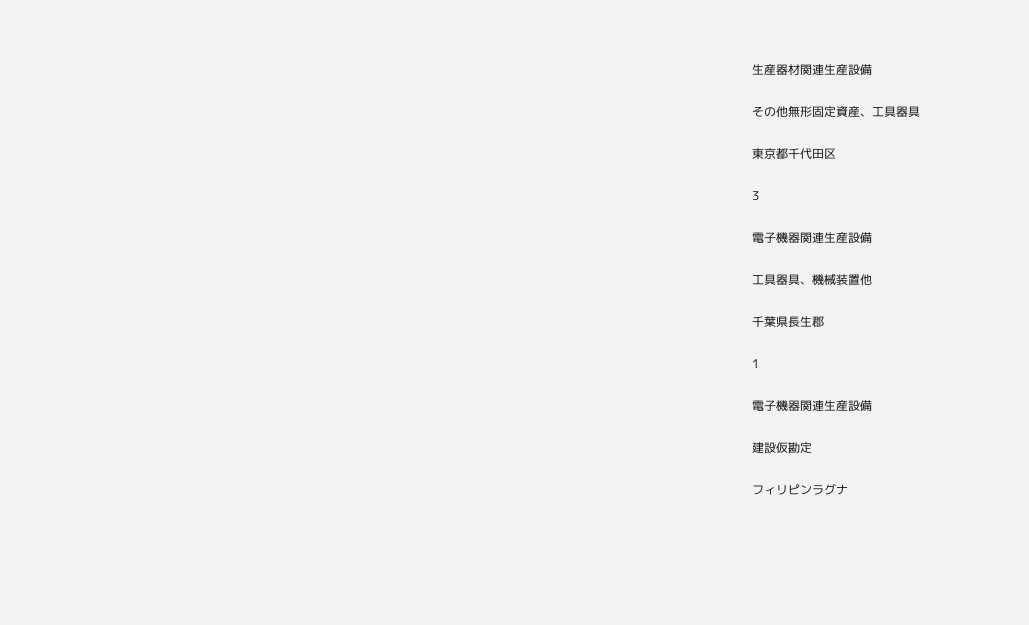生産器材関連生産設備

その他無形固定資産、工具器具

東京都千代田区

3

電子機器関連生産設備

工具器具、機械装置他

千葉県長生郡

1

電子機器関連生産設備

建設仮勘定

フィリピンラグナ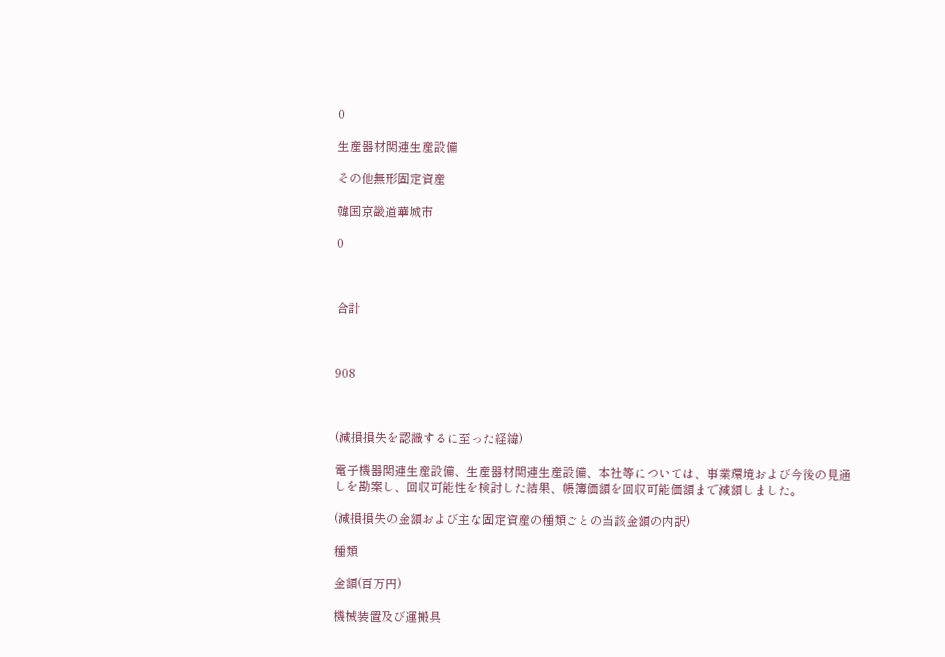0

生産器材関連生産設備

その他無形固定資産

韓国京畿道華城市

0



合計



908



(減損損失を認識するに至った経緯)

電子機器関連生産設備、生産器材関連生産設備、本社等については、事業環境および今後の見通しを勘案し、回収可能性を検討した結果、帳簿価額を回収可能価額まで減額しました。

(減損損失の金額および主な固定資産の種類ごとの当該金額の内訳)

種類

金額(百万円)

機械装置及び運搬具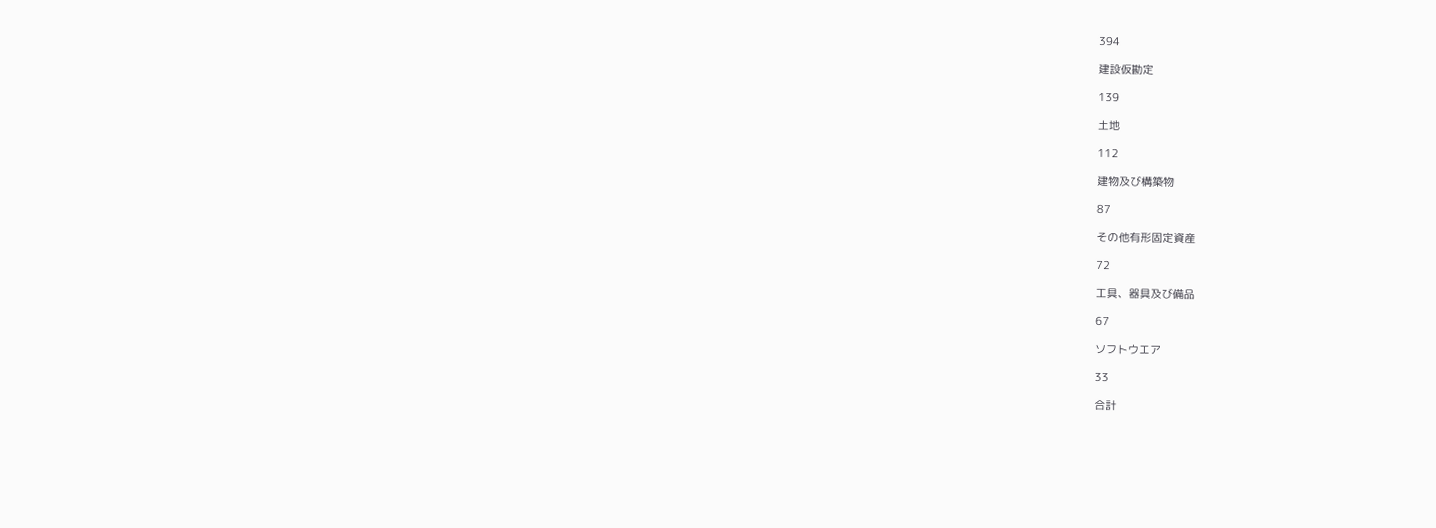394

建設仮勘定

139

土地

112

建物及び構築物

87

その他有形固定資産

72

工具、器具及び備品

67

ソフトウエア

33

合計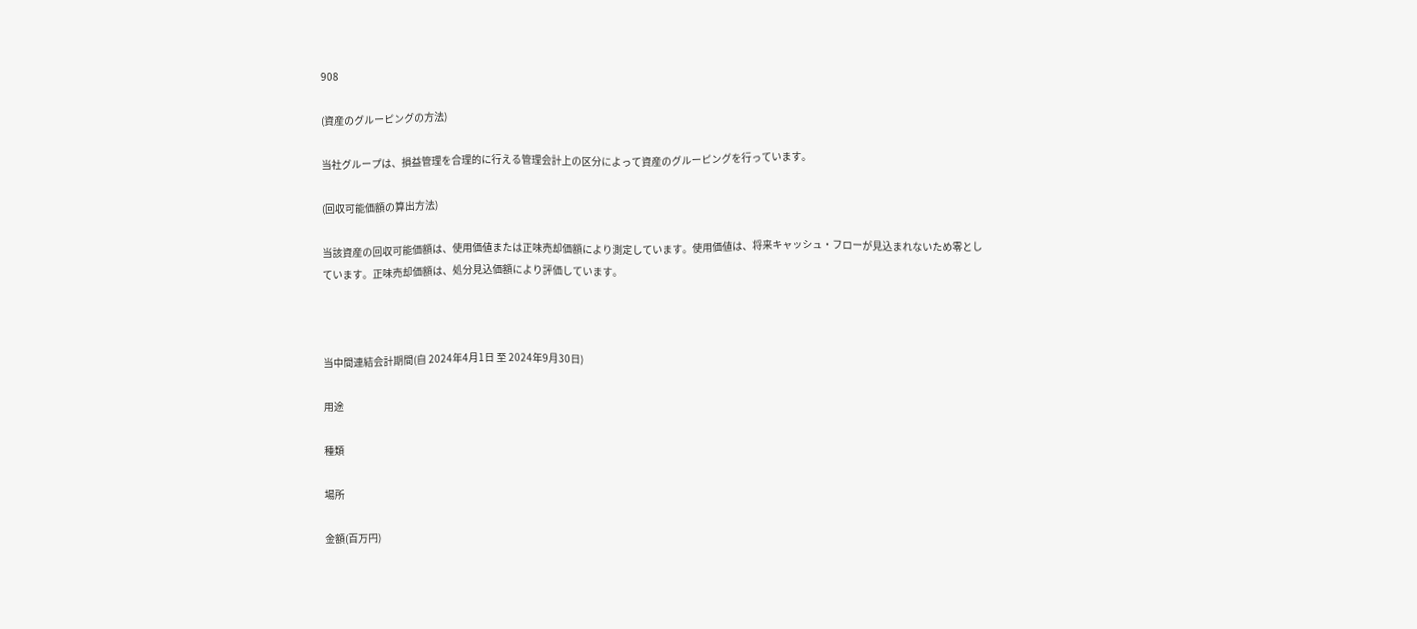908

(資産のグルーピングの方法)

当社グループは、損益管理を合理的に行える管理会計上の区分によって資産のグルーピングを行っています。

(回収可能価額の算出方法)

当該資産の回収可能価額は、使用価値または正味売却価額により測定しています。使用価値は、将来キャッシュ・フローが見込まれないため零としています。正味売却価額は、処分見込価額により評価しています。



当中間連結会計期間(自 2024年4月1日 至 2024年9月30日)

用途

種類

場所

金額(百万円)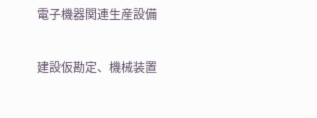電子機器関連生産設備

建設仮勘定、機械装置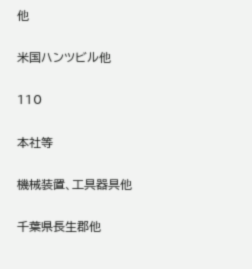他

米国ハンツビル他

110

本社等

機械装置、工具器具他

千葉県長生郡他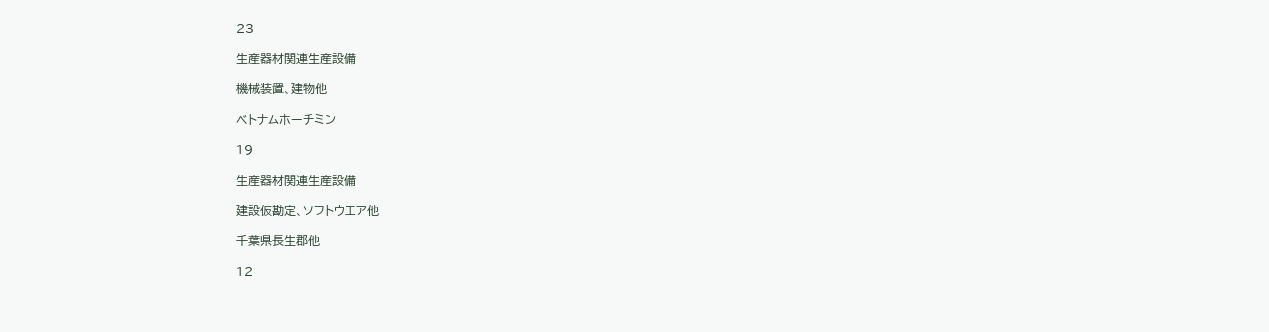23

生産器材関連生産設備

機械装置、建物他

ベトナムホーチミン

19

生産器材関連生産設備

建設仮勘定、ソフトウエア他

千葉県長生郡他

12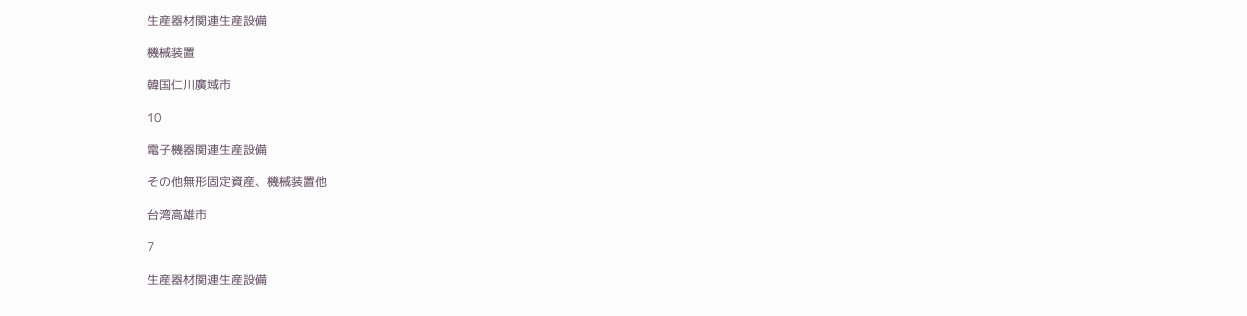生産器材関連生産設備

機械装置

韓国仁川廣域市

10

電子機器関連生産設備

その他無形固定資産、機械装置他

台湾高雄市

7

生産器材関連生産設備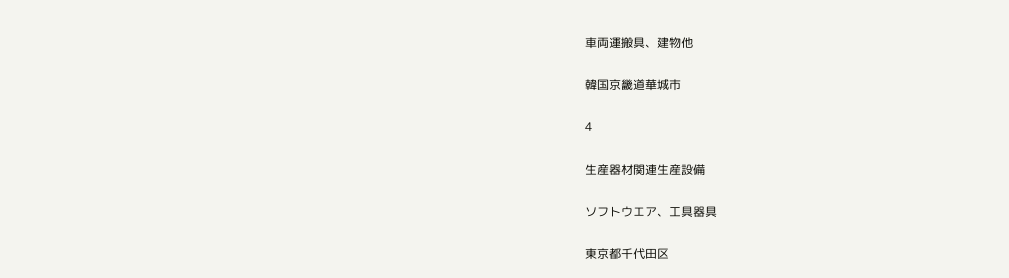車両運搬具、建物他

韓国京畿道華城市

4

生産器材関連生産設備

ソフトウエア、工具器具

東京都千代田区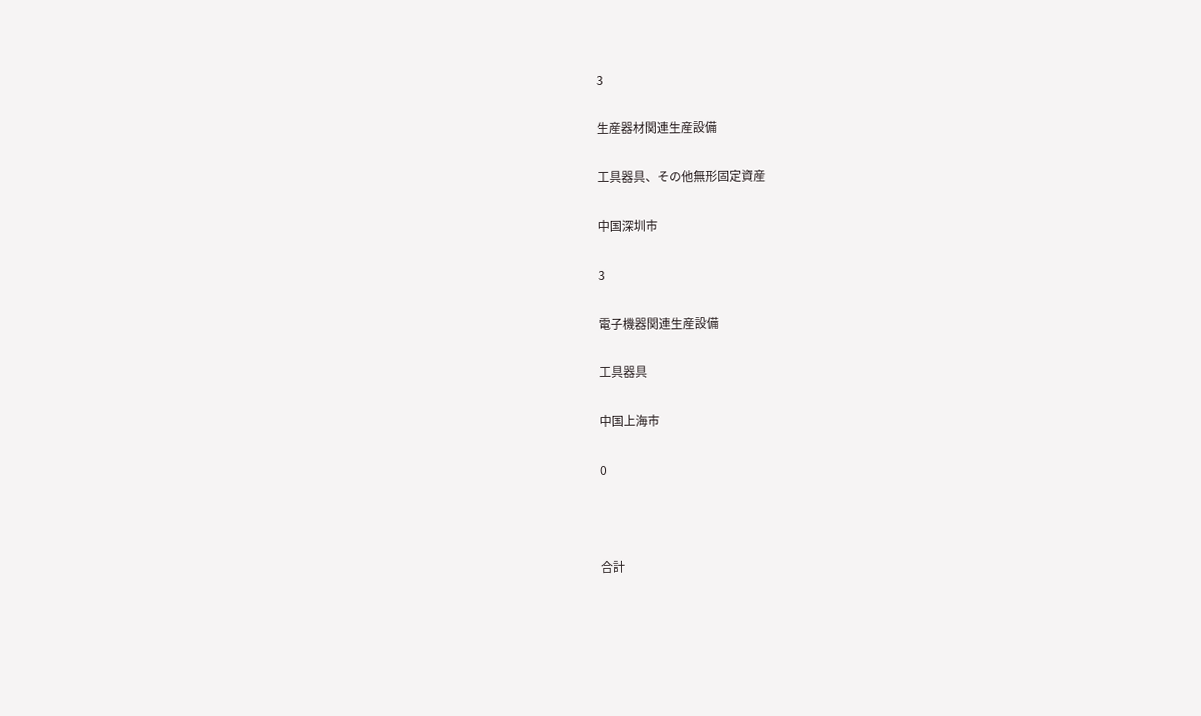3

生産器材関連生産設備

工具器具、その他無形固定資産

中国深圳市

3

電子機器関連生産設備

工具器具

中国上海市

0



合計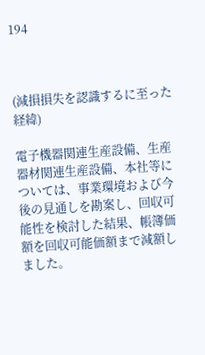194



(減損損失を認識するに至った経緯)

電子機器関連生産設備、生産器材関連生産設備、本社等については、事業環境および今後の見通しを勘案し、回収可能性を検討した結果、帳簿価額を回収可能価額まで減額しました。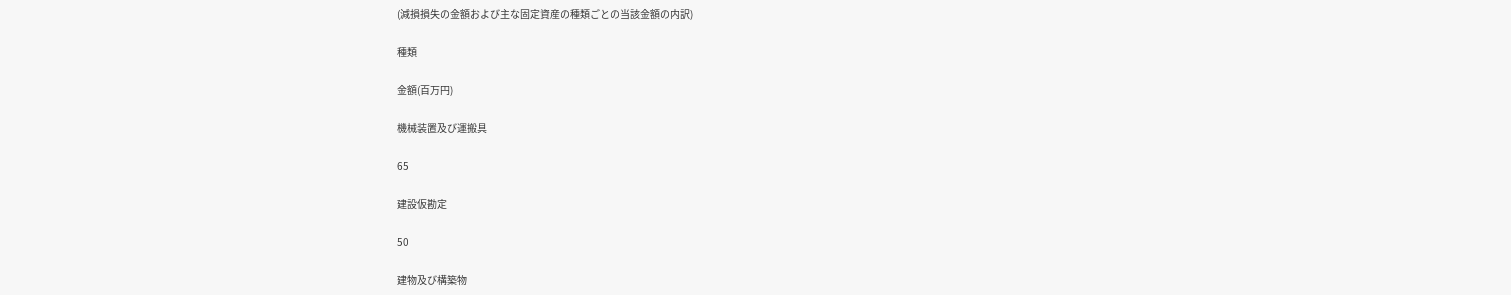(減損損失の金額および主な固定資産の種類ごとの当該金額の内訳)

種類

金額(百万円)

機械装置及び運搬具

65

建設仮勘定

50

建物及び構築物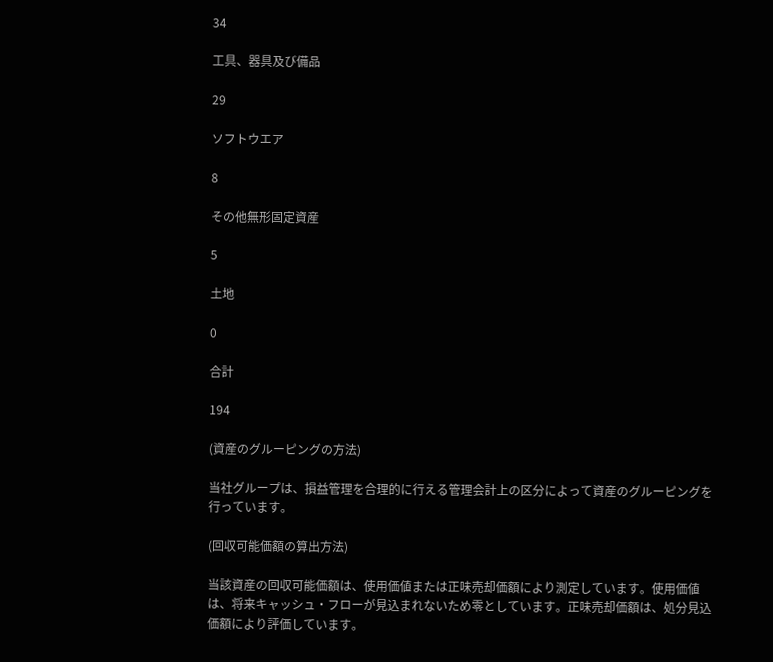34

工具、器具及び備品

29

ソフトウエア

8

その他無形固定資産

5

土地

0

合計

194

(資産のグルーピングの方法)

当社グループは、損益管理を合理的に行える管理会計上の区分によって資産のグルーピングを行っています。

(回収可能価額の算出方法)

当該資産の回収可能価額は、使用価値または正味売却価額により測定しています。使用価値は、将来キャッシュ・フローが見込まれないため零としています。正味売却価額は、処分見込価額により評価しています。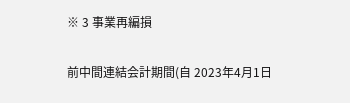※ 3 事業再編損

前中間連結会計期間(自 2023年4月1日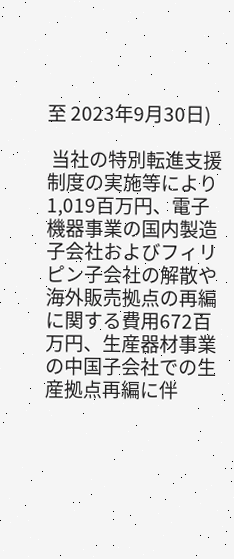至 2023年9月30日)

 当社の特別転進支援制度の実施等により1,019百万円、電子機器事業の国内製造子会社およびフィリピン子会社の解散や海外販売拠点の再編に関する費用672百万円、生産器材事業の中国子会社での生産拠点再編に伴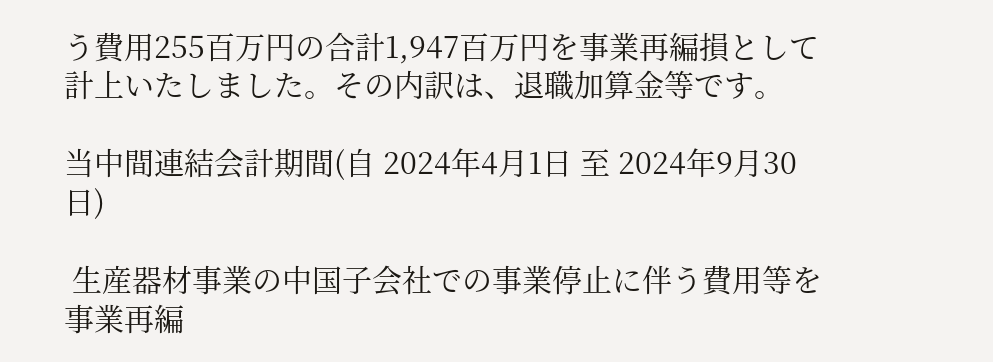う費用255百万円の合計1,947百万円を事業再編損として計上いたしました。その内訳は、退職加算金等です。

当中間連結会計期間(自 2024年4月1日 至 2024年9月30日)

 生産器材事業の中国子会社での事業停止に伴う費用等を事業再編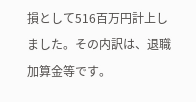損として516百万円計上しました。その内訳は、退職加算金等です。